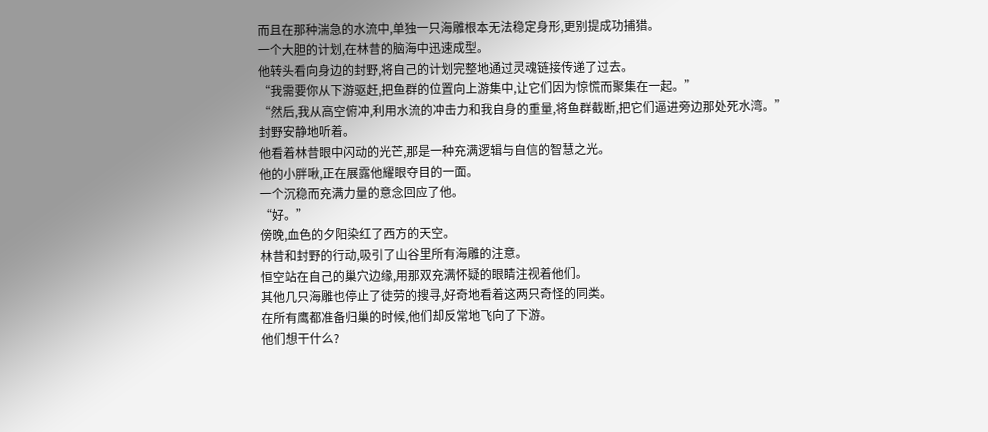而且在那种湍急的水流中,单独一只海雕根本无法稳定身形,更别提成功捕猎。
一个大胆的计划,在林昔的脑海中迅速成型。
他转头看向身边的封野,将自己的计划完整地通过灵魂链接传递了过去。
“我需要你从下游驱赶,把鱼群的位置向上游集中,让它们因为惊慌而聚集在一起。”
“然后,我从高空俯冲,利用水流的冲击力和我自身的重量,将鱼群截断,把它们逼进旁边那处死水湾。”
封野安静地听着。
他看着林昔眼中闪动的光芒,那是一种充满逻辑与自信的智慧之光。
他的小胖啾,正在展露他耀眼夺目的一面。
一个沉稳而充满力量的意念回应了他。
“好。”
傍晚,血色的夕阳染红了西方的天空。
林昔和封野的行动,吸引了山谷里所有海雕的注意。
恒空站在自己的巢穴边缘,用那双充满怀疑的眼睛注视着他们。
其他几只海雕也停止了徒劳的搜寻,好奇地看着这两只奇怪的同类。
在所有鹰都准备归巢的时候,他们却反常地飞向了下游。
他们想干什么?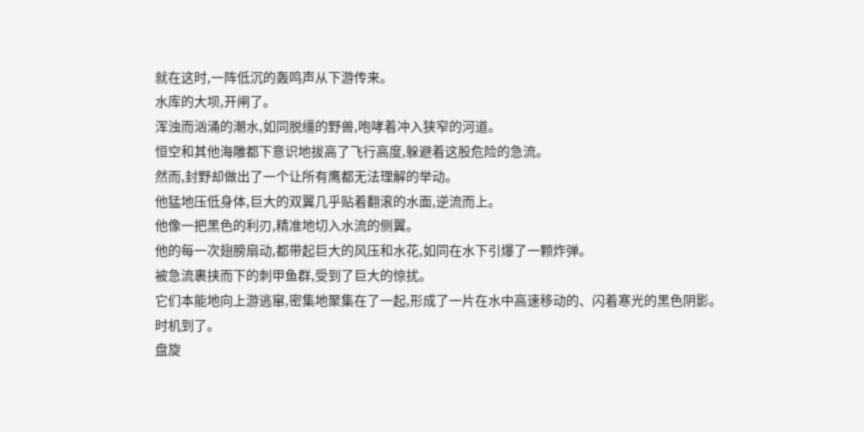就在这时,一阵低沉的轰鸣声从下游传来。
水库的大坝,开闸了。
浑浊而汹涌的潮水,如同脱缰的野兽,咆哮着冲入狭窄的河道。
恒空和其他海雕都下意识地拔高了飞行高度,躲避着这股危险的急流。
然而,封野却做出了一个让所有鹰都无法理解的举动。
他猛地压低身体,巨大的双翼几乎贴着翻滚的水面,逆流而上。
他像一把黑色的利刃,精准地切入水流的侧翼。
他的每一次翅膀扇动,都带起巨大的风压和水花,如同在水下引爆了一颗炸弹。
被急流裹挟而下的刺甲鱼群,受到了巨大的惊扰。
它们本能地向上游逃窜,密集地聚集在了一起,形成了一片在水中高速移动的、闪着寒光的黑色阴影。
时机到了。
盘旋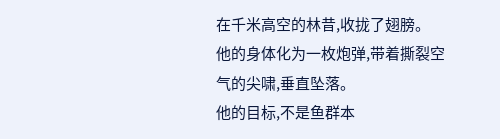在千米高空的林昔,收拢了翅膀。
他的身体化为一枚炮弹,带着撕裂空气的尖啸,垂直坠落。
他的目标,不是鱼群本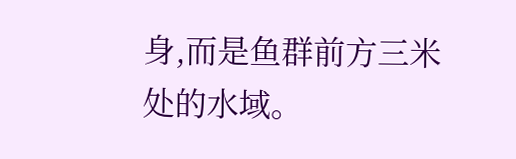身,而是鱼群前方三米处的水域。